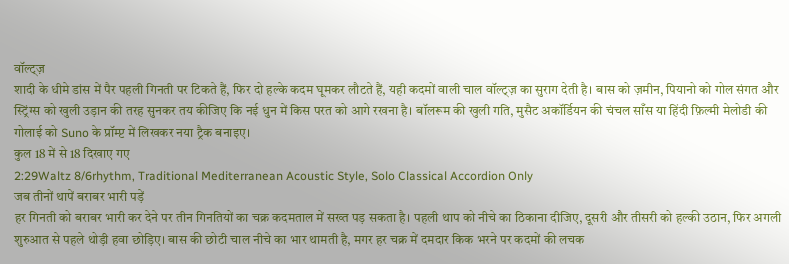वॉल्ट्ज़
शादी के धीमे डांस में पैर पहली गिनती पर टिकते हैं, फिर दो हल्के कदम घूमकर लौटते हैं, यही कदमों वाली चाल वॉल्ट्ज़ का सुराग देती है। बास को ज़मीन, पियानो को गोल संगत और स्ट्रिंग्स को खुली उड़ान की तरह सुनकर तय कीजिए कि नई धुन में किस परत को आगे रखना है। बॉलरूम की खुली गति, मुसैट अकॉर्डियन की चंचल साँस या हिंदी फ़िल्मी मेलोडी की गोलाई को Suno के प्रॉम्प्ट में लिखकर नया ट्रैक बनाइए।
कुल 18 में से 18 दिखाए गए
2:29Waltz 8/6rhythm, Traditional Mediterranean Acoustic Style, Solo Classical Accordion Only
जब तीनों थापें बराबर भारी पड़ें
हर गिनती को बराबर भारी कर देने पर तीन गिनतियों का चक्र कदमताल में सख्त पड़ सकता है। पहली थाप को नीचे का ठिकाना दीजिए, दूसरी और तीसरी को हल्की उठान, फिर अगली शुरुआत से पहले थोड़ी हवा छोड़िए। बास की छोटी चाल नीचे का भार थामती है, मगर हर चक्र में दमदार किक भरने पर कदमों की लचक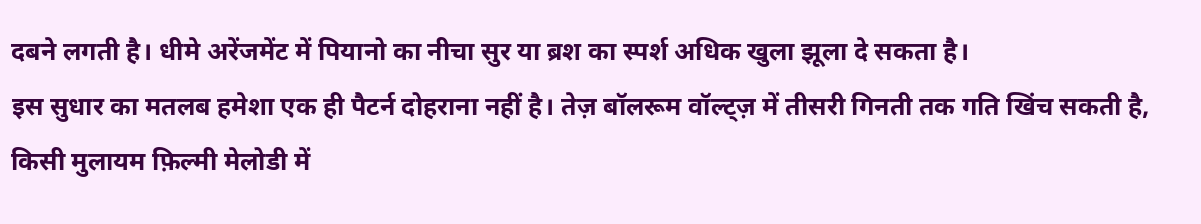दबने लगती है। धीमे अरेंजमेंट में पियानो का नीचा सुर या ब्रश का स्पर्श अधिक खुला झूला दे सकता है।
इस सुधार का मतलब हमेशा एक ही पैटर्न दोहराना नहीं है। तेज़ बॉलरूम वॉल्ट्ज़ में तीसरी गिनती तक गति खिंच सकती है, किसी मुलायम फ़िल्मी मेलोडी में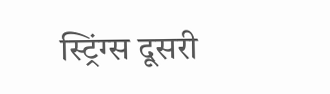स्ट्रिंग्स दूसरी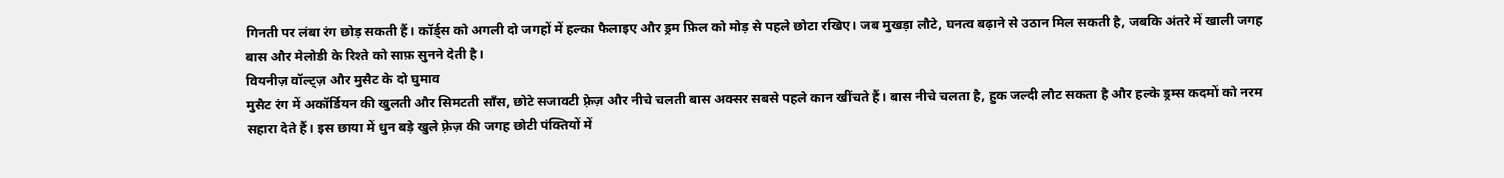गिनती पर लंबा रंग छोड़ सकती हैं। कॉर्ड्स को अगली दो जगहों में हल्का फैलाइए और ड्रम फ़िल को मोड़ से पहले छोटा रखिए। जब मुखड़ा लौटे, घनत्व बढ़ाने से उठान मिल सकती है, जबकि अंतरे में खाली जगह बास और मेलोडी के रिश्ते को साफ़ सुनने देती है।
वियनीज़ वॉल्ट्ज़ और मुसैट के दो घुमाव
मुसैट रंग में अकॉर्डियन की खुलती और सिमटती साँस, छोटे सजावटी फ़्रेज़ और नीचे चलती बास अक्सर सबसे पहले कान खींचते हैं। बास नीचे चलता है, हुक जल्दी लौट सकता है और हल्के ड्रम्स कदमों को नरम सहारा देते हैं। इस छाया में धुन बड़े खुले फ़्रेज़ की जगह छोटी पंक्तियों में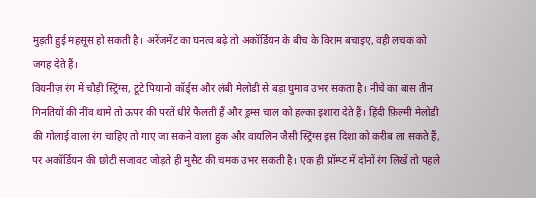मुड़ती हुई महसूस हो सकती है। अरेंजमेंट का घनत्व बढ़े तो अकॉर्डियन के बीच के विराम बचाइए, वही लचक को जगह देते हैं।
वियनीज़ रंग में चौड़ी स्ट्रिंग्स, टूटे पियानो कॉर्ड्स और लंबी मेलोडी से बड़ा घुमाव उभर सकता है। नीचे का बास तीन गिनतियों की नींव थामे तो ऊपर की परतें धीरे फैलती हैं और ड्रम्स चाल को हल्का इशारा देते हैं। हिंदी फ़िल्मी मेलोडी की गोलाई वाला रंग चाहिए तो गाए जा सकने वाला हुक और वायलिन जैसी स्ट्रिंग्स इस दिशा को करीब ला सकते हैं, पर अकॉर्डियन की छोटी सजावट जोड़ते ही मुसैट की चमक उभर सकती है। एक ही प्रॉम्प्ट में दोनों रंग लिखें तो पहले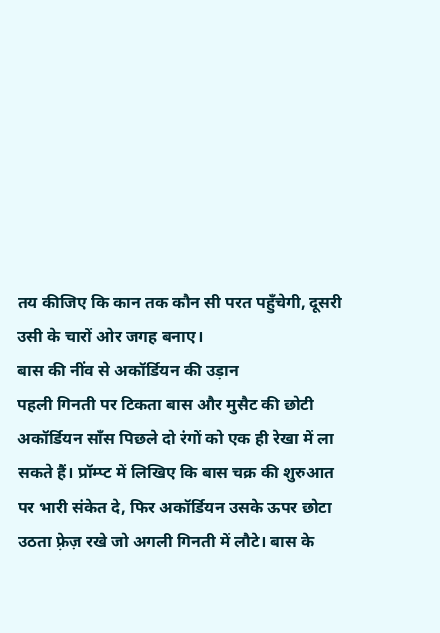तय कीजिए कि कान तक कौन सी परत पहुँचेगी, दूसरी उसी के चारों ओर जगह बनाए।
बास की नींव से अकॉर्डियन की उड़ान
पहली गिनती पर टिकता बास और मुसैट की छोटी अकॉर्डियन साँस पिछले दो रंगों को एक ही रेखा में ला सकते हैं। प्रॉम्प्ट में लिखिए कि बास चक्र की शुरुआत पर भारी संकेत दे, फिर अकॉर्डियन उसके ऊपर छोटा उठता फ़्रेज़ रखे जो अगली गिनती में लौटे। बास के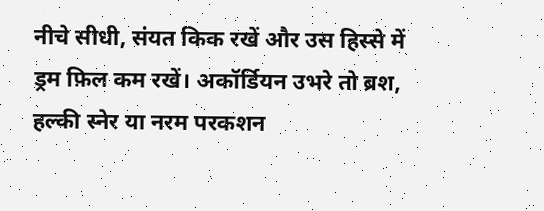नीचे सीधी, संयत किक रखें और उस हिस्से में ड्रम फ़िल कम रखें। अकॉर्डियन उभरे तो ब्रश, हल्की स्नेर या नरम परकशन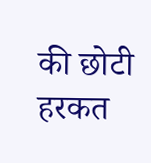की छोटी हरकत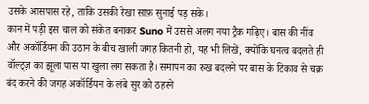उसके आसपास रहे, ताकि उसकी रेखा साफ़ सुनाई पड़ सके।
कान में पड़ी इस चाल को संकेत बनाकर Suno में उससे अलग नया ट्रैक गढ़िए। बास की नींव और अकॉर्डियन की उठान के बीच खाली जगह कितनी हो, यह भी लिखें, क्योंकि घनत्व बदलते ही वॉल्ट्ज़ का झूला पास या खुला लग सकता है। समापन का रुख बदलने पर बास के टिकाव से चक्र बंद करने की जगह अकॉर्डियन के लंबे सुर को ठहरने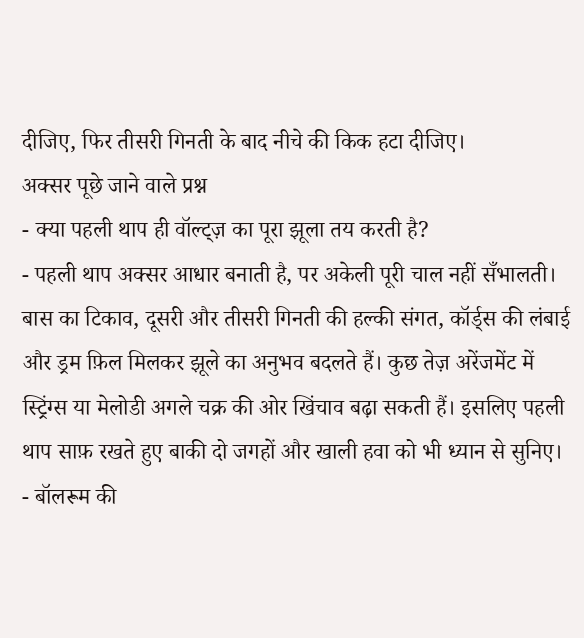दीजिए, फिर तीसरी गिनती के बाद नीचे की किक हटा दीजिए।
अक्सर पूछे जाने वाले प्रश्न
- क्या पहली थाप ही वॉल्ट्ज़ का पूरा झूला तय करती है?
- पहली थाप अक्सर आधार बनाती है, पर अकेली पूरी चाल नहीं सँभालती। बास का टिकाव, दूसरी और तीसरी गिनती की हल्की संगत, कॉर्ड्स की लंबाई और ड्रम फ़िल मिलकर झूले का अनुभव बदलते हैं। कुछ तेज़ अरेंजमेंट में स्ट्रिंग्स या मेलोडी अगले चक्र की ओर खिंचाव बढ़ा सकती हैं। इसलिए पहली थाप साफ़ रखते हुए बाकी दो जगहों और खाली हवा को भी ध्यान से सुनिए।
- बॉलरूम की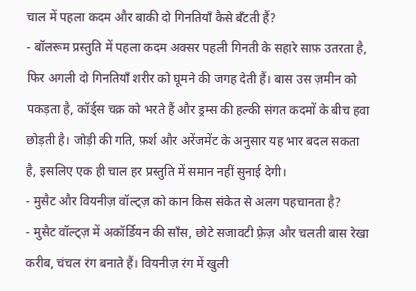चाल में पहला कदम और बाकी दो गिनतियाँ कैसे बँटती हैं?
- बॉलरूम प्रस्तुति में पहला कदम अक्सर पहली गिनती के सहारे साफ़ उतरता है, फिर अगली दो गिनतियाँ शरीर को घूमने की जगह देती हैं। बास उस ज़मीन को पकड़ता है, कॉर्ड्स चक्र को भरते हैं और ड्रम्स की हल्की संगत कदमों के बीच हवा छोड़ती है। जोड़ी की गति, फ़र्श और अरेंजमेंट के अनुसार यह भार बदल सकता है, इसलिए एक ही चाल हर प्रस्तुति में समान नहीं सुनाई देगी।
- मुसैट और वियनीज़ वॉल्ट्ज़ को कान किस संकेत से अलग पहचानता है?
- मुसैट वॉल्ट्ज़ में अकॉर्डियन की साँस, छोटे सजावटी फ़्रेज़ और चलती बास रेखा करीब, चंचल रंग बनाते हैं। वियनीज़ रंग में खुली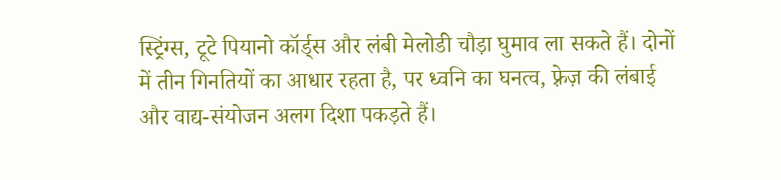स्ट्रिंग्स, टूटे पियानो कॉर्ड्स और लंबी मेलोडी चौड़ा घुमाव ला सकते हैं। दोनों में तीन गिनतियों का आधार रहता है, पर ध्वनि का घनत्व, फ़्रेज़ की लंबाई और वाद्य-संयोजन अलग दिशा पकड़ते हैं।